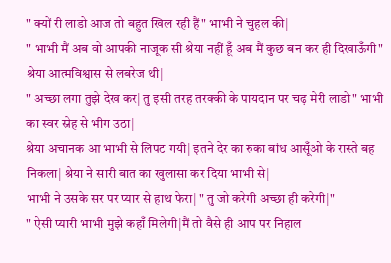" क्यों री लाडो आज तो बहुत खिल रही हैं" भाभी ने चुहल की|
" भाभी मैं अब वो आपकी नाजूक सी श्रेया नहीं हूँ अब मैं कुछ बन कर ही दिखाऊँगी" श्रेया आत्मविश्वास से लबरेज थी|
" अच्छा लगा तुझे देख कर| तु इसी तरह तरक्की के पायदान पर चढ़ मेरी लाडो" भाभी का स्वर स्नेह से भीग उठा|
श्रेया अचानक आ भाभी से लिपट गयी| इतने देर का रुका बांध आसूँओ के रास्ते बह निकला| श्रेया ने सारी बात का खुलासा कर दिया भाभी से|
भाभी ने उसके सर पर प्यार से हाथ फेरा| " तु जो करेगी अच्छा ही करेगी|"
" ऐसी प्यारी भाभी मुझे कहाँ मिलेगी|मैं तो वैसे ही आप पर निहाल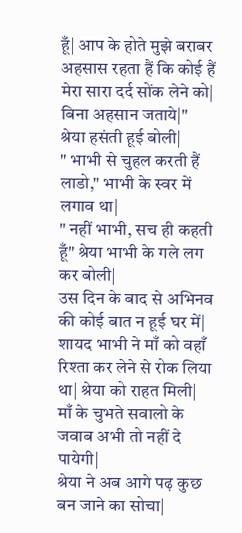हूँ| आप के होते मुझे बराबर अहसास रहता हैं कि कोई हैं मेरा सारा दर्द सोंक लेने को| बिना अहसान जताये|" श्रेया हसंती हूई बोली|
" भाभी से चुहल करती हैं लाडो," भाभी के स्वर में लगाव था|
" नहीं भाभी, सच ही कहती हूँ" श्रेया भाभी के गले लग कर बोली|
उस दिन के बाद से अभिनव की कोई बात न हूई घर में| शायद भाभी ने माँ को वहाँ रिश्ता कर लेने से रोक लिया था| श्रेया को राहत मिली| माँ के चुभते सवालो के जवाब अभी तो नहीं दे पायेगी|
श्रेया ने अब आगे पढ़ कुछ बन जाने का सोचा|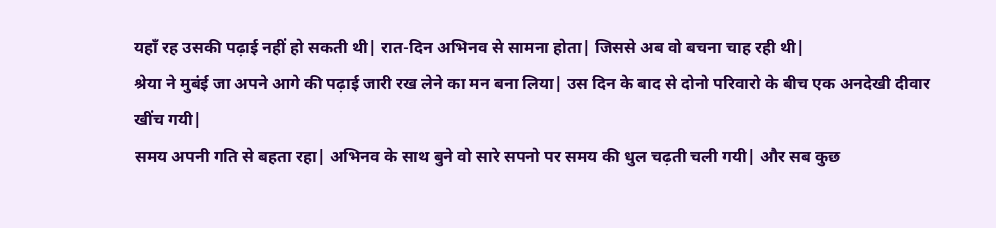यहाँ रह उसकी पढ़ाई नहीं हो सकती थी| रात-दिन अभिनव से सामना होता| जिससे अब वो बचना चाह रही थी|
श्रेया ने मुबंई जा अपने आगे की पढ़ाई जारी रख लेने का मन बना लिया| उस दिन के बाद से दोनो परिवारो के बीच एक अनदेखी दीवार खींच गयी|
समय अपनी गति से बहता रहा| अभिनव के साथ बुने वो सारे सपनो पर समय की धुल चढ़ती चली गयी| और सब कुछ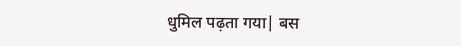धुमिल पढ़ता गया| बस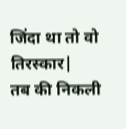जिंदा था तो वो तिरस्कार|
तब की निकली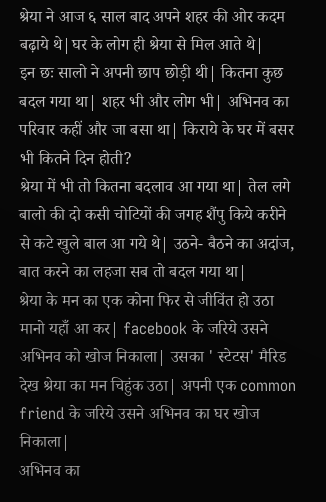श्रेया ने आज ६ साल बाद अपने शहर की ओर कदम बढ़ाये थे|घर के लोग ही श्रेया से मिल आते थे|
इन छः सालो ने अपनी छाप छोड़ी थी| कितना कुछ बदल गया था| शहर भी और लोग भी| अभिनव का परिवार कहीं और जा बसा था| किराये के घर में बसर भी कितने दिन होती?
श्रेया में भी तो कितना बदलाव आ गया था| तेल लगे बालो की दो कसी चोटियों की जगह शैंपु किये करीने से कटे खुले बाल आ गये थे| उठने- बैठने का अदांज, बात करने का लहजा सब तो बदल गया था|
श्रेया के मन का एक कोना फिर से जीविंत हो उठा मानो यहाँ आ कर| facebook के जरिये उसने अभिनव को खोज निकाला| उसका ' स्टेटस' मैरिड देख श्रेया का मन चिहुंक उठा| अपनी एक common friend के जरिये उसने अभिनव का घर खोज निकाला|
अभिनव का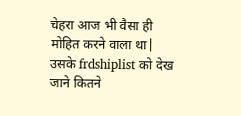चेहरा आज भी वैसा ही मोहित करने वाला था| उसके frdshiplist को देख जाने कितने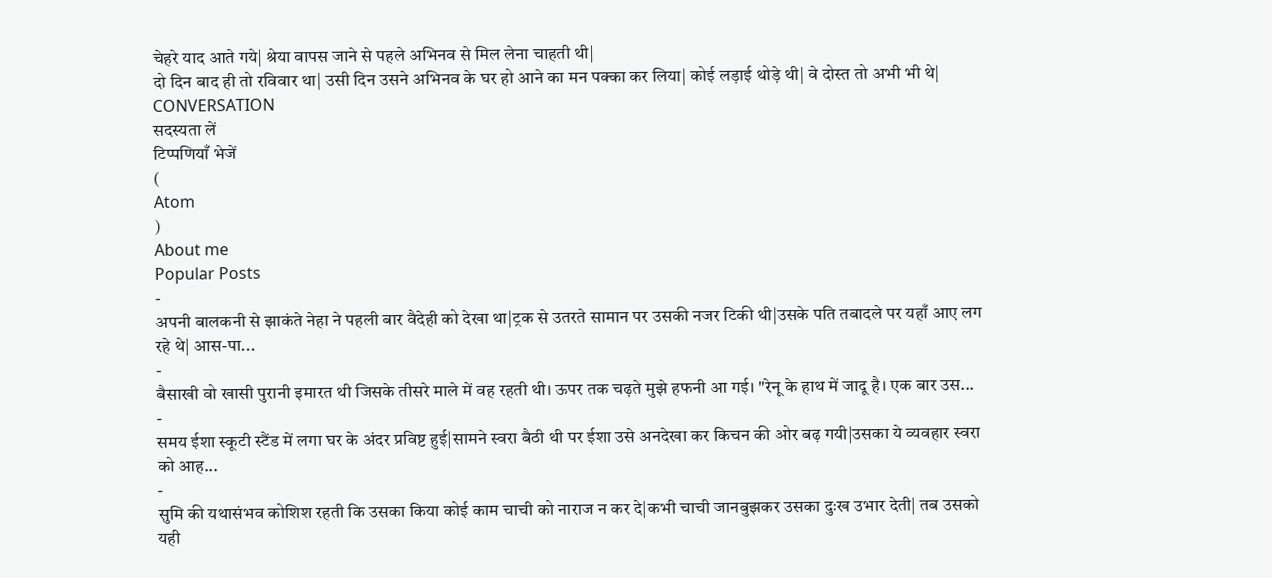चेहरे याद आते गये| श्रेया वापस जाने से पहले अभिनव से मिल लेना चाहती थी|
दो दिन बाद ही तो रविवार था| उसी दिन उसने अभिनव के घर हो आने का मन पक्का कर लिया| कोई लड़ाई थोड़े थी| वे दोस्त तो अभी भी थे|
CONVERSATION
सदस्यता लें
टिप्पणियाँ भेजें
(
Atom
)
About me
Popular Posts
-
अपनी बालकनी से झाकंते नेहा ने पहली बार वैदेही को देखा था|ट्रक से उतरते सामान पर उसकी नजर टिकी थी|उसके पति तबादले पर यहाँ आए लग रहे थे| आस-पा...
-
बैसाखी वो खासी पुरानी इमारत थी जिसके तीसरे माले में वह रहती थी। ऊपर तक चढ़ते मुझे हफनी आ गई। "रेनू के हाथ में जादू है। एक बार उस...
-
समय ईशा स्कूटी स्टैंड में लगा घर के अंदर प्रविष्ट हुई|सामने स्वरा बैठी थी पर ईशा उसे अनदेखा कर किचन की ओर बढ़ गयी|उसका ये व्यवहार स्वरा को आह...
-
सुमि की यथासंभव कोशिश रहती कि उसका किया कोई काम चाची को नाराज न कर दे|कभी चाची जानबुझकर उसका दुःख उभार देती| तब उसको यही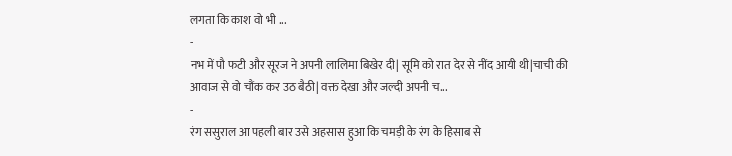लगता कि काश वो भी ...
-
नभ में पौ फटी और सूरज ने अपनी लालिमा बिखेर दी| सूमि को रात देर से नींद आयी थी|चाची की आवाज से वो चौंक कर उठ बैठी| वक्त देखा और जल्दी अपनी च...
-
रंग ससुराल आ पहली बार उसे अहसास हुआ कि चमड़ी के रंग के हिसाब से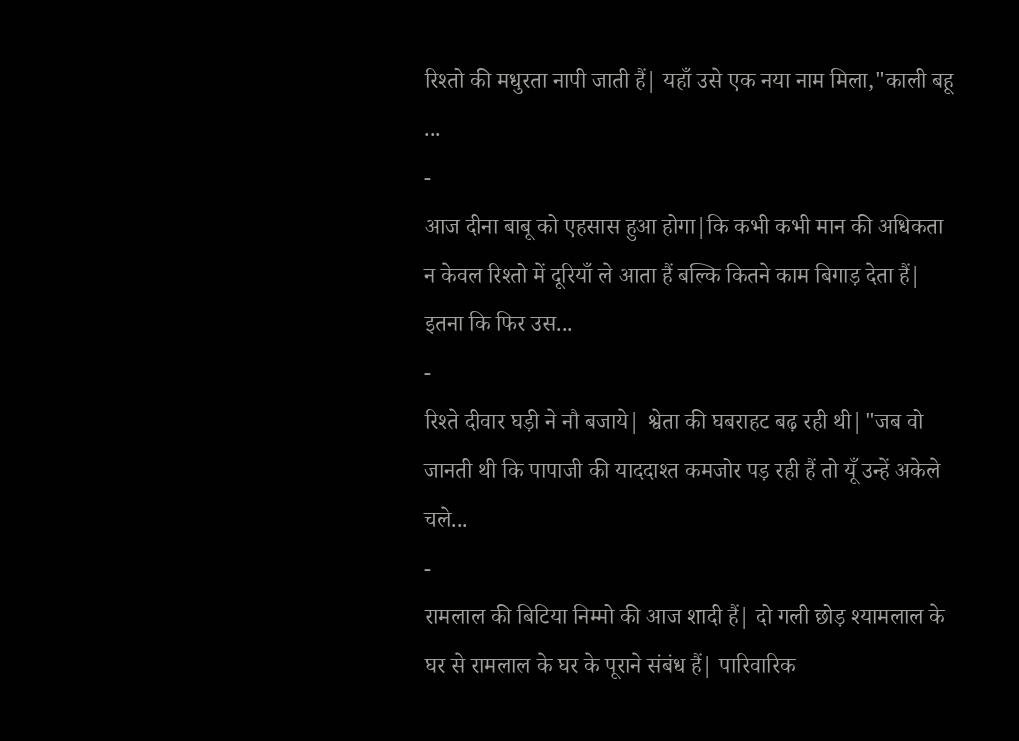रिश्तो की मधुरता नापी जाती हैं| यहाँ उसे एक नया नाम मिला,"काली बहू ...
-
आज दीना बाबू को एहसास हुआ होगा|कि कभी कभी मान की अधिकता न केवल रिश्तो में दूरियाँ ले आता हैं बल्कि कितने काम बिगाड़ देता हैं| इतना कि फिर उस...
-
रिश्ते दीवार घड़ी ने नौ बजाये| श्वेता की घबराहट बढ़ रही थी|"जब वो जानती थी कि पापाजी की याददाश्त कमजोर पड़ रही हैं तो यूँ उन्हें अकेले चले...
-
रामलाल की बिटिया निम्मो की आज शादी हैं| दो गली छोड़ श्यामलाल के घर से रामलाल के घर के पूराने संबंध हैं| पारिवारिक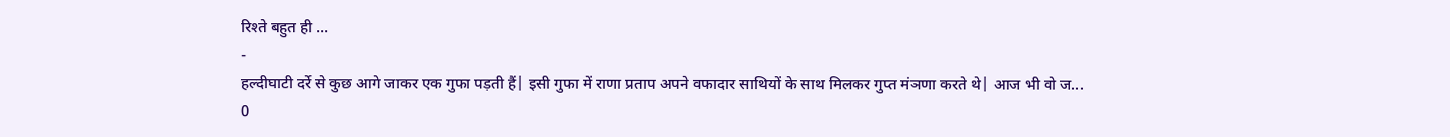रिश्ते बहुत ही ...
-
हल्दीघाटी दर्रे से कुछ आगे जाकर एक गुफा पड़ती हैं| इसी गुफा में राणा प्रताप अपने वफादार साथियों के साथ मिलकर गुप्त मंञणा करते थे| आज भी वो ज...
0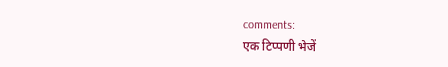comments:
एक टिप्पणी भेजें